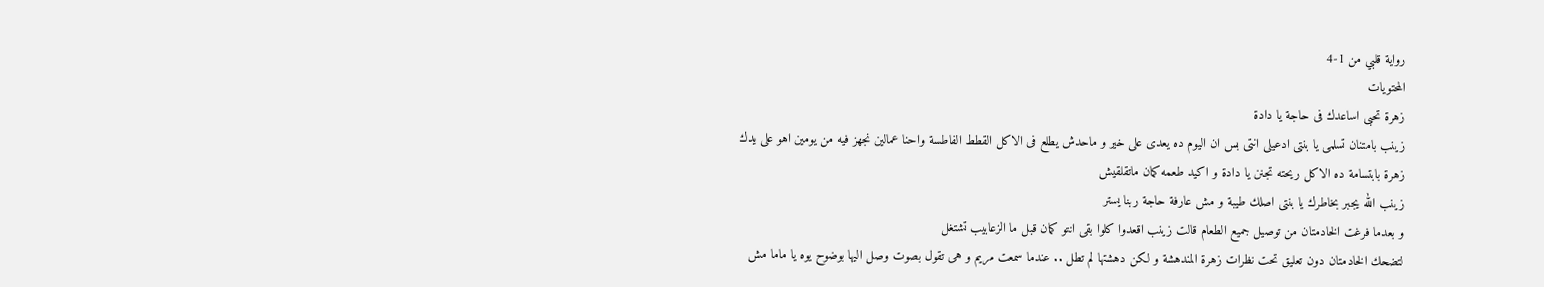رواية قلبي من 1-4
المحتويات
زهرة تحبى اساعدك فى حاجة يا دادة
زينب بامتنان تسلمى يا بنتى ادعيلى انتى بس ان اليوم ده يعدى على خير و ماحدش يطلع فى الاكل القطط الفاطسة واحنا عمالين نجهز فيه من يومين اهو على يدك
زهرة بابتسامة ده الاكل ريحته تجنن يا دادة و اكيد طعمه كمان ماتقلقيش
زينب الله يجبر بخاطرك يا بنتى اصلك طيبة و مش عارفة حاجة ربنا يستر
و بعدما فرغت الخادمتان من توصيل جميع الطعام قالت زينب اقعدوا كلوا بقى انتو كمان قبل ما الزعابيب تشتغل
لتضحك الخادمتان دون تعليق تحت نظرات زهرة المندهشة و لكن دهشتها لم تطل .. عندما سمعت مريم و هى تقول بصوت وصل اليها بوضوح يوه يا ماما مش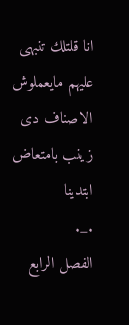انا قلتلك تنبهى عليهم مايعملوش الاصناف دى
زينب بامتعاض ابتدينا
._.
الفصل الرابع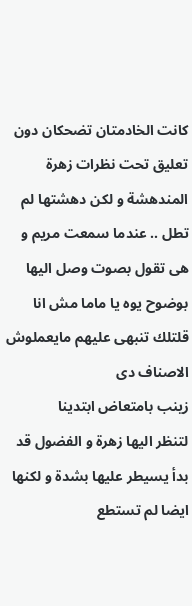كانت الخادمتان تضحكان دون تعليق تحت نظرات زهرة المندهشة و لكن دهشتها لم تطل .. عندما سمعت مريم و هى تقول بصوت وصل اليها بوضوح يوه يا ماما مش انا قلتلك تنبهى عليهم مايعملوش الاصناف دى
زينب بامتعاض ابتدينا
لتنظر اليها زهرة و الفضول قد بدأ يسيطر عليها بشدة و لكنها ايضا لم تستطع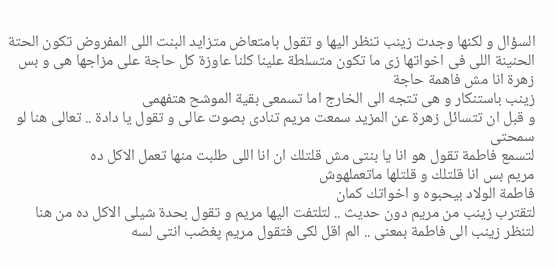السؤال و لكنها وجدت زينب تنظر اليها و تقول بامتعاض متزايد البنت اللى المفروض تكون الحتة الحنينة اللى فى اخواتها زى ما تكون متسلطة علينا كلنا عاوزة كل حاجة على مزاجها هى و بس
زهرة انا مش فاهمة حاجة
زينب باستنكار و هى تتجه الى الخارج اما تسمعى بقية الموشح هتفهمى
و قبل ان تتسائل زهرة عن المزيد سمعت مريم تنادى بصوت عالى و تقول يا دادة .. تعالى هنا لو سمحتى
لتسمع فاطمة تقول هو انا يا بنتى مش قلتلك ان انا اللى طلبت منها تعمل الاكل ده
مريم بس انا قلتلك و قلتلها ماتعملهوش
فاطمة الولاد بيحبوه و اخواتك كمان
لتقترب زينب من مريم دون حديث .. لتلتفت اليها مريم و تقول بحدة شيلى الاكل ده من هنا
لتنظر زينب الى فاطمة بمعنى .. الم اقل لكى فتقول مريم پغضب انتى لسه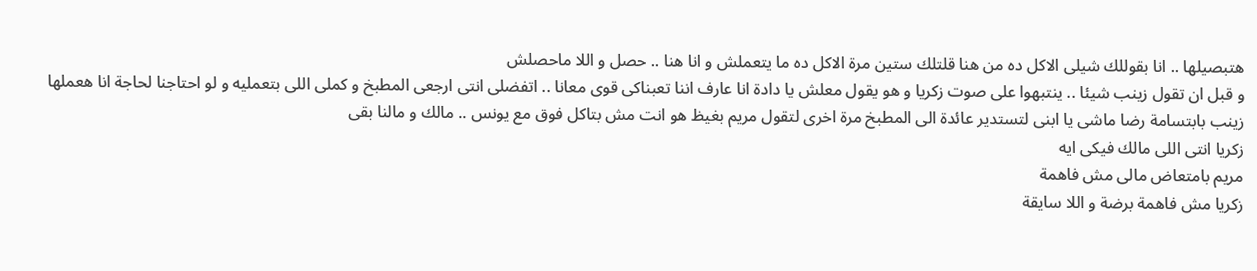هتبصيلها .. انا بقوللك شيلى الاكل ده من هنا قلتلك ستين مرة الاكل ده ما يتعملش و انا هنا .. حصل و اللا ماحصلش
و قبل ان تقول زينب شيئا .. ينتبهوا على صوت زكريا و هو يقول معلش يا دادة انا عارف اننا تعبناكى قوى معانا .. اتفضلى انتى ارجعى المطبخ و كملى اللى بتعمليه و لو احتاجنا لحاجة انا هعملها
زينب بابتسامة رضا ماشى يا ابنى لتستدير عائدة الى المطبخ مرة اخرى لتقول مريم بغيظ هو انت مش بتاكل فوق مع يونس .. مالك و مالنا بقى
زكريا انتى اللى مالك فيكى ايه
مريم بامتعاض مالى مش فاهمة
زكريا مش فاهمة برضة و اللا سايقة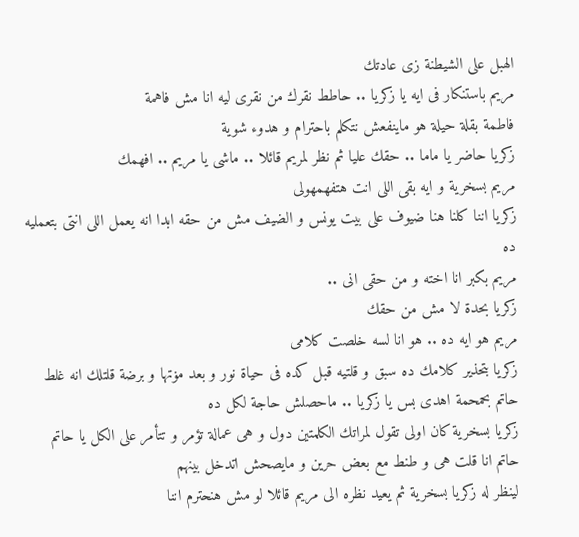الهبل على الشيطنة زى عادتك
مريم باستنكار فى ايه يا زكريا .. حاطط نقرك من نقرى ليه انا مش فاهمة
فاطمة بقلة حيلة هو ماينفعش نتكلم باحترام و هدوء شوية
زكريا حاضر يا ماما .. حقك عليا ثم نظر لمريم قائلا .. ماشى يا مريم .. افهمك
مريم بسخرية و ايه بقى اللى انت هتفهمهولى
زكريا اننا كلنا هنا ضيوف على بيت يونس و الضيف مش من حقه ابدا انه يعمل اللى انتى بتعمليه ده
مريم بكبر انا اخته و من حقى انى ..
زكريا بحدة لا مش من حقك
مريم هو ايه ده .. هو انا لسه خلصت كلامى
زكريا بتحذير كلامك ده سبق و قلتيه قبل كده فى حياة نور و بعد مۏتها و برضة قلتلك انه غلط
حاتم بحمحمة اهدى بس يا زكريا .. ماحصلش حاجة لكل ده
زكريا بسخرية كان اولى تقول لمراتك الكلمتين دول و هى عمالة تؤمر و تتأمر على الكل يا حاتم
حاتم انا قلت هى و طنط مع بعض حرين و مايصحش اتدخل بينهم
لينظر له زكريا بسخرية ثم يعيد نظره الى مريم قائلا لو مش هنحترم اننا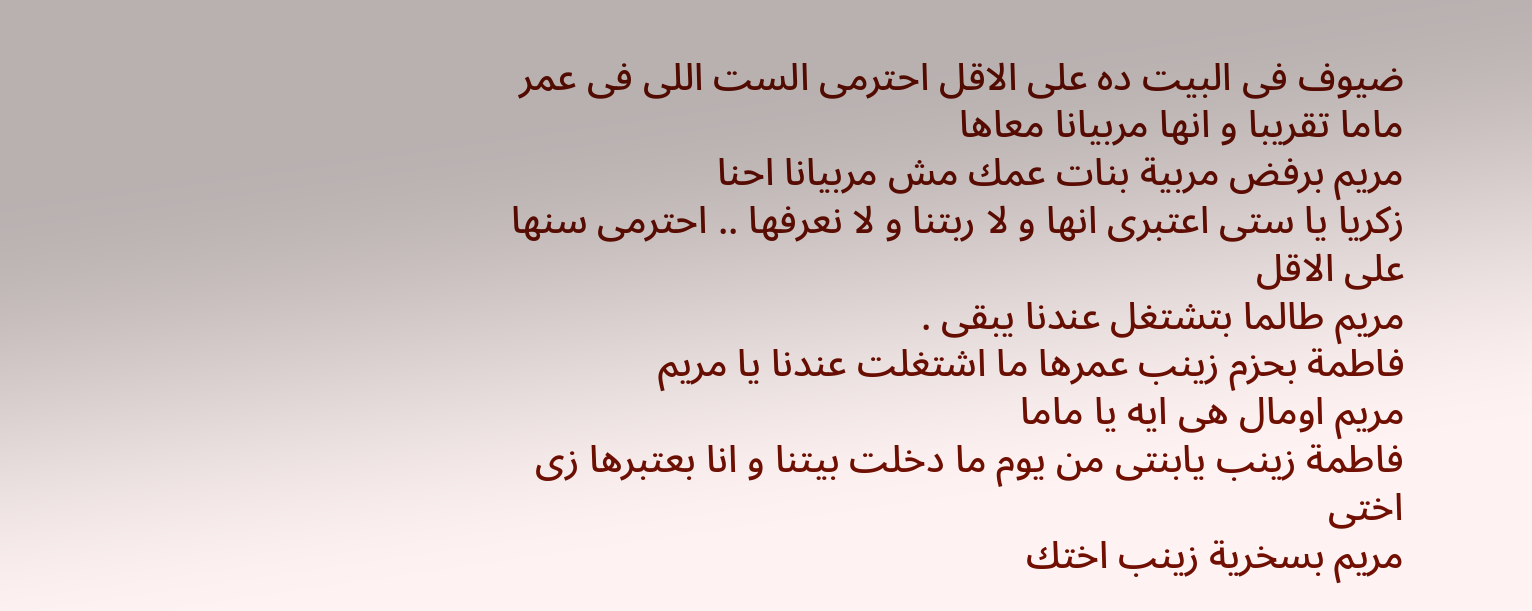ضيوف فى البيت ده على الاقل احترمى الست اللى فى عمر ماما تقريبا و انها مربيانا معاها
مريم برفض مربية بنات عمك مش مربيانا احنا
زكريا يا ستى اعتبرى انها و لا ربتنا و لا نعرفها .. احترمى سنها على الاقل
مريم طالما بتشتغل عندنا يبقى .
فاطمة بحزم زينب عمرها ما اشتغلت عندنا يا مريم
مريم اومال هى ايه يا ماما
فاطمة زينب يابنتى من يوم ما دخلت بيتنا و انا بعتبرها زى اختى
مريم بسخرية زينب اختك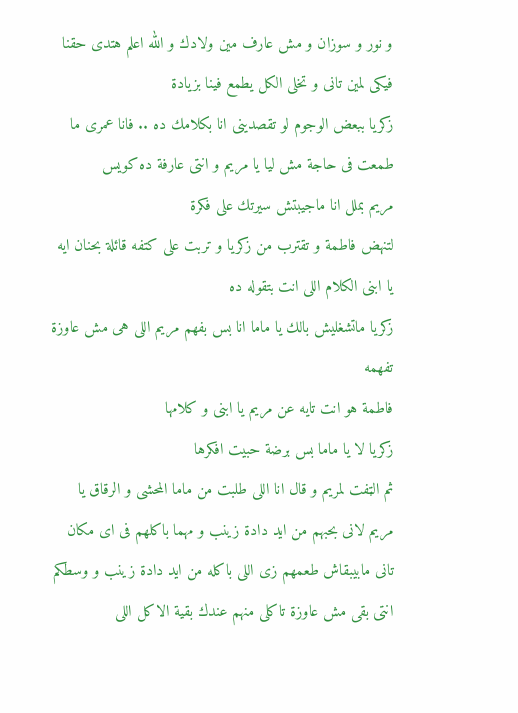و نور و سوزان و مش عارف مين ولادك و الله اعلم هتدى حقنا فيكى لمين تانى و تخلى الكل يطمع فينا بزيادة
زكريا ببعض الوجوم لو تقصدينى انا بكلامك ده .. فانا عمرى ما طمعت فى حاجة مش ليا يا مريم و انتى عارفة ده كويس
مريم بملل انا ماجيبتش سيرتك على فكرة
لتنهض فاطمة و تقترب من زكريا و تربت على كتفه قائلة بحنان ايه يا ابنى الكلام اللى انت بتقوله ده
زكريا ماتشغليش بالك يا ماما انا بس بفهم مريم اللى هى مش عاوزة تفهمه
فاطمة هو انت تايه عن مريم يا ابنى و كلامها
زكريا لا يا ماما بس برضة حبيت افكرها
ثم الټفت لمريم و قال انا اللى طلبت من ماما المحشى و الرقاق يا مريم لانى بحبهم من ايد دادة زينب و مهما باكلهم فى اى مكان تانى مابيبقاش طعمهم زى اللى باكله من ايد دادة زينب و وسطكم
انتى بقى مش عاوزة تاكلى منهم عندك بقية الاكل اللى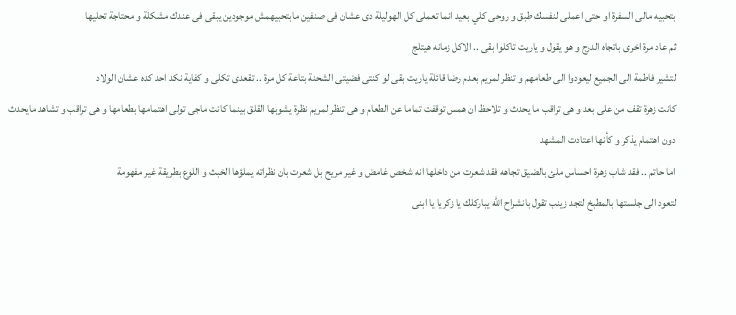بتحبيه مالى السفرة او حتى اعملى لنفسك طبق و روحى كلي بعيد انما تعملى كل الهوليلة دى عشان فى صنفين مابتحبيهمش موجودين يبقى فى عندك مشكلة و محتاجة تحليها
ثم عاد مرة اخرى باتجاه الدرج و هو يقول و ياريت تاكلوا بقى .. الاكل زمانه هيتلج
لتشير فاطمة الى الجميع ليعودوا الى طعامهم و تنظر لمريم بعدم رضا قائلة ياريت بقى لو كنتى فضيتى الشحنة بتاعة كل مرة .. تقعدى تكلى و كفاية نكد احد كده عشان الولاد
كانت زهرة تقف من على بعد و هى تراقب ما يحدث و تلاحظ ان همس توقفت تماما عن الطعام و هى تنظر لمريم نظرة يشوبها القلق بينما كانت ماجى تولى اهتمامها بطعامها و هى تراقب و تشاهد مايحدث دون اهتمام يذكر و كأنها اعتادت المشهد
اما حاتم .. فقد شاب زهرة احساس ملئ بالضيق تجاهه فقد شعرت من داخلها انه شخص غامض و غير مريح بل شعرت بان نظراته يملؤها الخبث و اللوع بطريقة غير مفهومة
لتعود الى جلستها بالمطبخ لتجد زينب تقول بانشراح الله يباركلك يا زكريا يا ابنى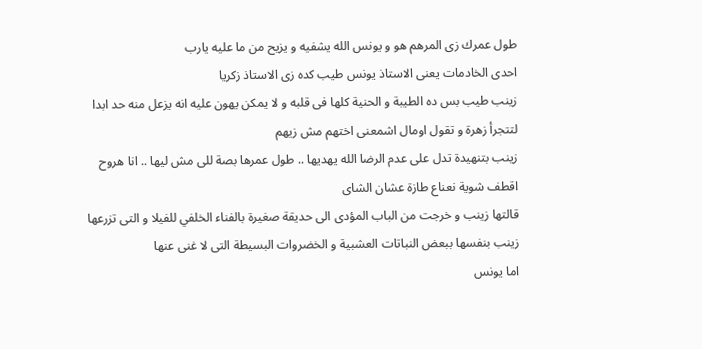طول عمرك زى المرهم هو و يونس الله يشفيه و يزيح من ما عليه يارب
احدى الخادمات يعنى الاستاذ يونس طيب كده زى الاستاذ زكريا
زينب طيب بس ده الطيبة و الحنية كلها فى قلبه و لا يمكن يهون عليه انه يزعل منه حد ابدا
لتتجرأ زهرة و تقول اومال اشمعنى اختهم مش زيهم
زينب بتنهيدة تدل على عدم الرضا الله يهديها .. طول عمرها بصة للى مش ليها .. انا هروح اقطف شوية نعناع طازة عشان الشاى
قالتها زينب و خرجت من الباب المؤدى الى حديقة صغيرة بالفناء الخلفي للفيلا و التى تزرعها زينب بنفسها ببعض النباتات العشبية و الخضروات البسيطة التى لا غنى عنها
اما يونس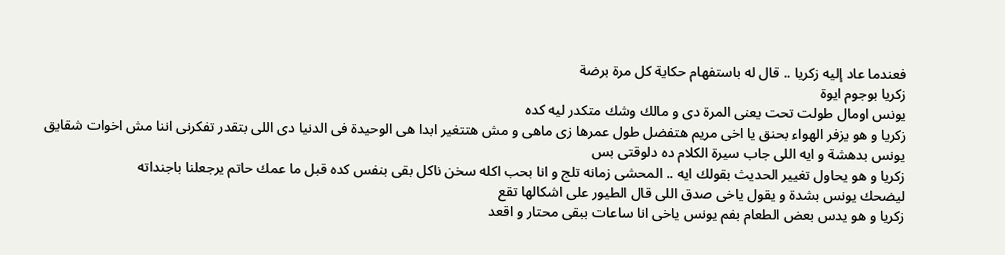فعندما عاد إليه زكريا .. قال له باستفهام حكاية كل مرة برضة
زكريا بوجوم ايوة
يونس اومال طولت تحت يعنى المرة دى و مالك وشك متكدر ليه كده
زكريا و هو يزفر الهواء بحنق يا اخى مريم هتفضل طول عمرها زى ماهى و مش هتتغير ابدا هى الوحيدة فى الدنيا دى اللى بتقدر تفكرنى اننا مش اخوات شقايق
يونس بدهشة و ايه اللى جاب سيرة الكلام ده دلوقتى بس
زكريا و هو يحاول تغيير الحديث بقولك ايه .. المحشى زمانه تلج و انا بحب اكله سخن ناكل بقى بنفس كده قبل ما عمك حاتم يرجعلنا باجنداته
ليضحك يونس بشدة و يقول ياخى صدق اللى قال الطيور على اشكالها تقع
زكريا و هو يدس بعض الطعام بفم يونس ياخى انا ساعات ببقى محتار و اقعد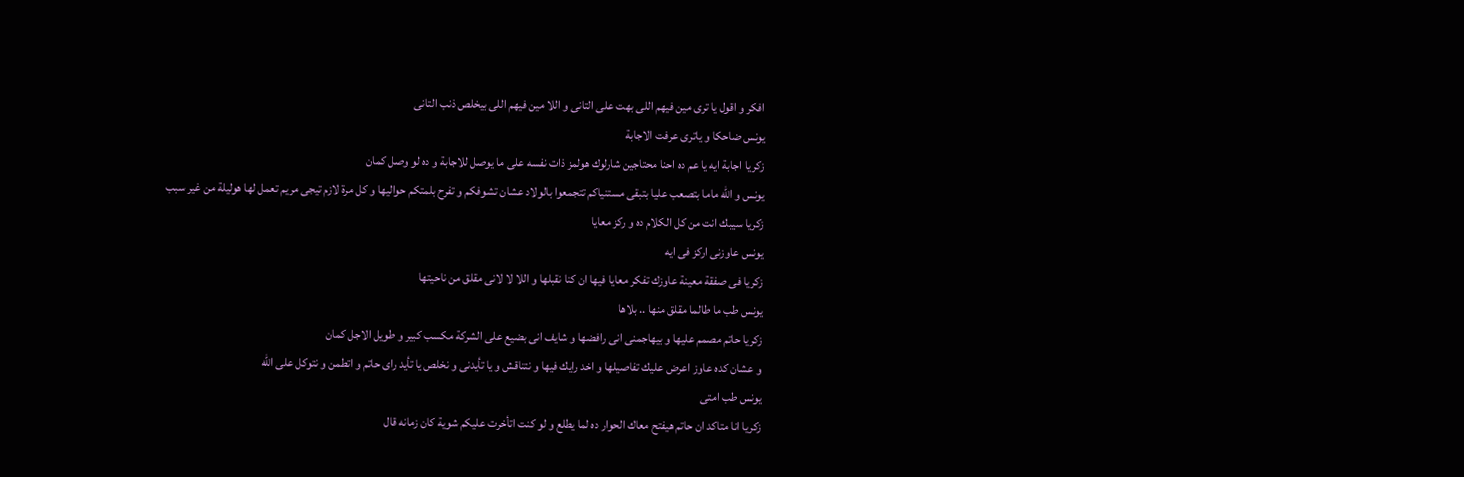افكر و اقول يا ترى مين فيهم اللى بهت على التانى و اللا مين فيهم اللى بيخلص ذنب التانى
يونس ضاحكا و ياترى عرفت الاجابة
زكريا اجابة ايه يا عم ده احنا محتاجين شارلوك هولمز ذات نفسه على ما يوصل للاجابة و ده لو وصل كمان
يونس و الله ماما بتصعب عليا بتبقى مستنياكم تتجمعوا بالولاد عشان تشوفكم و تفرح بلمتكم حواليها و كل مرة لازم تيجى مريم تعمل لها هوليلة من غير سبب
زكريا سيبك انت من كل الكلام ده و ركز معايا
يونس عاوزنى اركز فى ايه
زكريا فى صفقة معينة عاوزك تفكر معايا فيها ان كنا نقبلها و اللا لا لانى مقلق من ناحيتها
يونس طب ما طالما مقلق منها .. بلاها
زكريا حاتم مصمم عليها و بيهاجمنى انى رافضها و شايف انى بضيع على الشركة مكسب كبير و طويل الاجل كمان
و عشان كده عاوز اعرض عليك تفاصيلها و اخد رايك فيها و نتناقش و يا تأيدنى و نخلص يا تأيد راى حاتم و اتطمن و نتوكل على الله
يونس طب امتى
زكريا انا متاكد ان حاتم هيفتح معاك الحوار ده لما يطلع و لو كنت اتأخرت عليكم شوية كان زمانه قال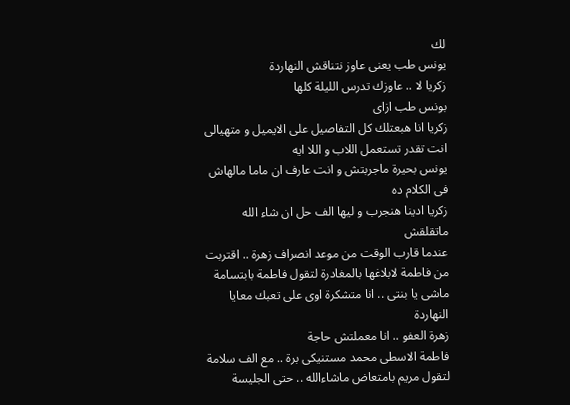لك
يونس طب يعنى عاوز نتناقش النهاردة
زكريا لا .. عاوزك تدرس الليلة كلها
بونس طب ازاى
زكريا انا هبعتلك كل التفاصيل على الايميل و متهيالى انت تقدر تستعمل اللاب و اللا ايه
يونس بحيرة ماجربتش و انت عارف ان ماما مالهاش فى الكلام ده
زكريا ادينا هنجرب و ليها الف حل ان شاء الله ماتقلقش
عندما قارب الوقت من موعد انصراف زهرة .. اقتربت من فاطمة لابلاغها بالمغادرة لتقول فاطمة بابتسامة ماشى يا بنتى .. انا متشكرة اوى على تعبك معايا النهاردة
زهرة العفو .. انا معملتش حاجة
فاطمة الاسطى محمد مستنيكى برة .. مع الف سلامة
لتقول مريم بامتعاض ماشاءالله .. حتى الجليسة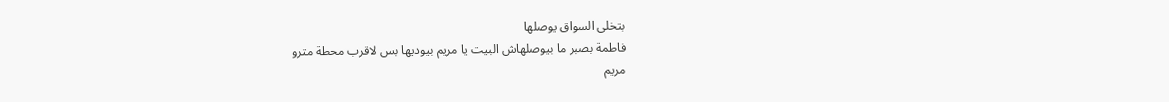بتخلى السواق يوصلها
فاطمة بصبر ما بيوصلهاش البيت يا مريم بيوديها بس لاقرب محطة مترو
مريم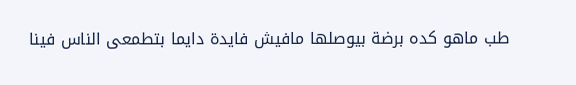طب ماهو كده برضة بيوصلها مافيش فايدة دايما بتطمعى الناس فينا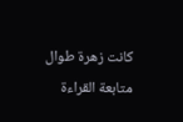كانت زهرة طوال
متابعة القراءة